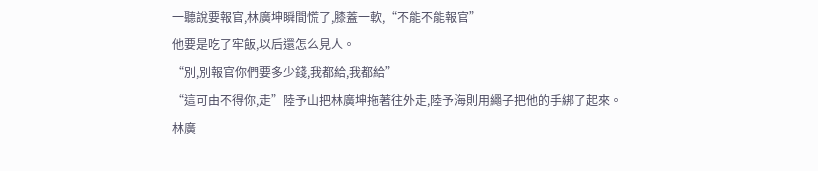一聽說要報官,林廣坤瞬間慌了,膝蓋一軟,“不能不能報官”
他要是吃了牢飯,以后還怎么見人。
“別,別報官你們要多少錢,我都給,我都給”
“這可由不得你,走”陸予山把林廣坤拖著往外走,陸予海則用繩子把他的手綁了起來。
林廣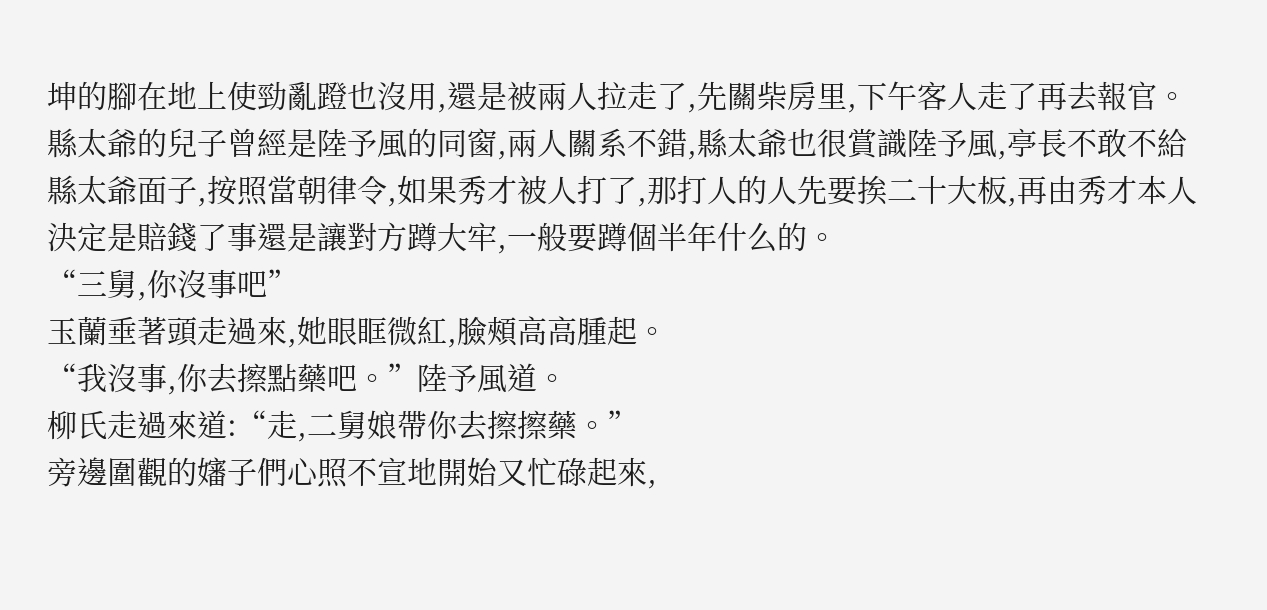坤的腳在地上使勁亂蹬也沒用,還是被兩人拉走了,先關柴房里,下午客人走了再去報官。
縣太爺的兒子曾經是陸予風的同窗,兩人關系不錯,縣太爺也很賞識陸予風,亭長不敢不給縣太爺面子,按照當朝律令,如果秀才被人打了,那打人的人先要挨二十大板,再由秀才本人決定是賠錢了事還是讓對方蹲大牢,一般要蹲個半年什么的。
“三舅,你沒事吧”
玉蘭垂著頭走過來,她眼眶微紅,臉頰高高腫起。
“我沒事,你去擦點藥吧。”陸予風道。
柳氏走過來道:“走,二舅娘帶你去擦擦藥。”
旁邊圍觀的嬸子們心照不宣地開始又忙碌起來,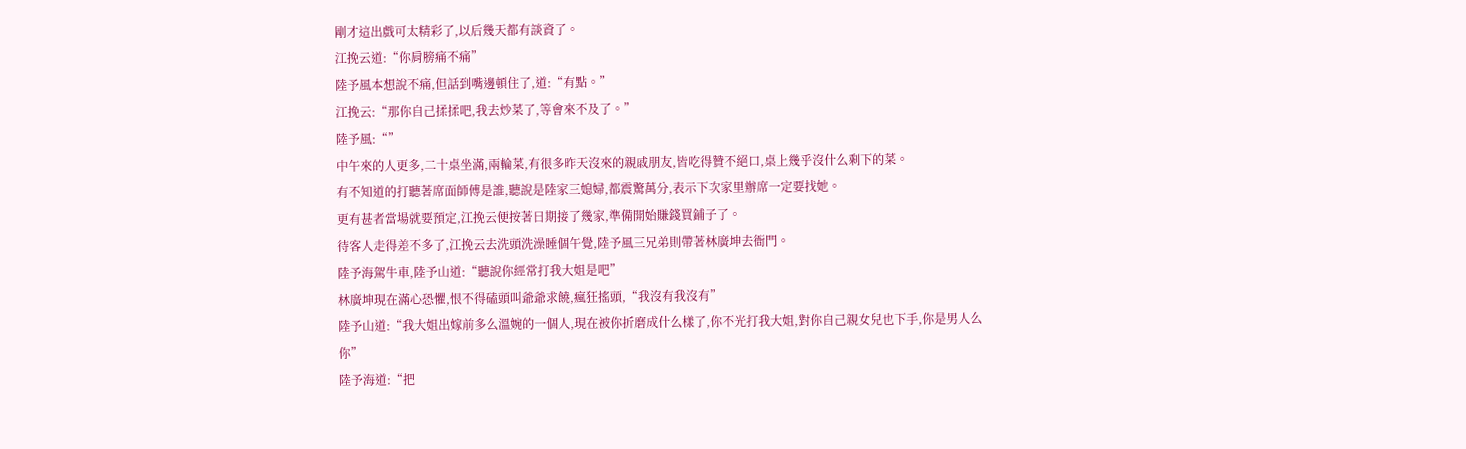剛才這出戲可太精彩了,以后幾天都有談資了。
江挽云道:“你肩膀痛不痛”
陸予風本想說不痛,但話到嘴邊頓住了,道:“有點。”
江挽云:“那你自己揉揉吧,我去炒菜了,等會來不及了。”
陸予風:“”
中午來的人更多,二十桌坐滿,兩輪菜,有很多昨天沒來的親戚朋友,皆吃得贊不絕口,桌上幾乎沒什么剩下的菜。
有不知道的打聽著席面師傅是誰,聽說是陸家三媳婦,都震驚萬分,表示下次家里辦席一定要找她。
更有甚者當場就要預定,江挽云便按著日期接了幾家,準備開始賺錢買鋪子了。
待客人走得差不多了,江挽云去洗頭洗澡睡個午覺,陸予風三兄弟則帶著林廣坤去衙門。
陸予海駕牛車,陸予山道:“聽說你經常打我大姐是吧”
林廣坤現在滿心恐懼,恨不得磕頭叫爺爺求饒,瘋狂搖頭,“我沒有我沒有”
陸予山道:“我大姐出嫁前多么溫婉的一個人,現在被你折磨成什么樣了,你不光打我大姐,對你自己親女兒也下手,你是男人么你”
陸予海道:“把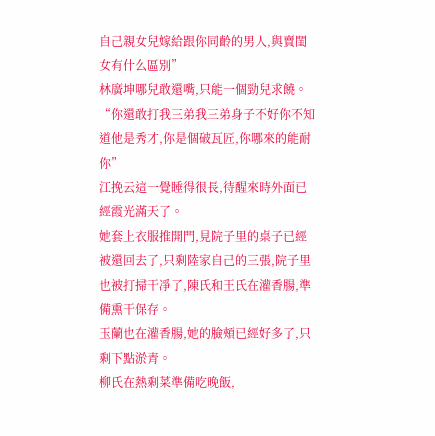自己親女兒嫁給跟你同齡的男人,與賣閨女有什么區別”
林廣坤哪兒敢還嘴,只能一個勁兒求饒。
“你還敢打我三弟我三弟身子不好你不知道他是秀才,你是個破瓦匠,你哪來的能耐你”
江挽云這一覺睡得很長,待醒來時外面已經霞光滿天了。
她套上衣服推開門,見院子里的桌子已經被還回去了,只剩陸家自己的三張,院子里也被打掃干凈了,陳氏和王氏在灌香腸,準備熏干保存。
玉蘭也在灌香腸,她的臉頰已經好多了,只剩下點淤青。
柳氏在熱剩菜準備吃晚飯,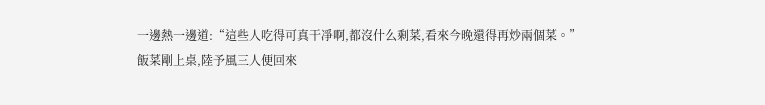一邊熱一邊道:“這些人吃得可真干凈啊,都沒什么剩菜,看來今晚還得再炒兩個菜。”
飯菜剛上桌,陸予風三人便回來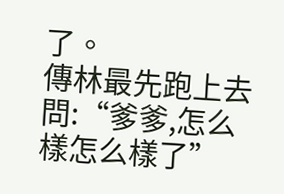了。
傳林最先跑上去問:“爹爹,怎么樣怎么樣了”